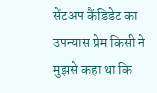सेंटअप कैंडिडेट का उपन्यास प्रेम किसी ने मुझसे कहा था कि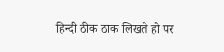हिन्दी ठीक ठाक लिखते हो पर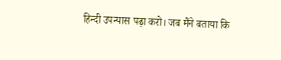हिन्दी उपन्यास पढ़ा करो। जब मैंने बताया कि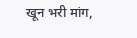खून भरी मांग,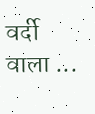वर्दी वाला ...